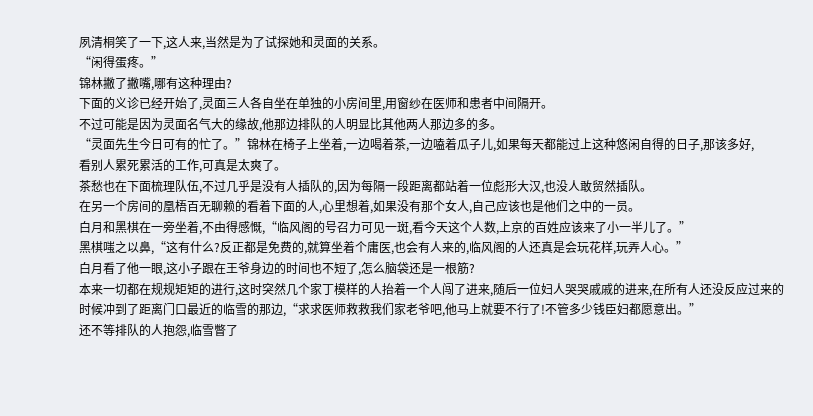夙清桐笑了一下,这人来,当然是为了试探她和灵面的关系。
“闲得蛋疼。”
锦林撇了撇嘴,哪有这种理由?
下面的义诊已经开始了,灵面三人各自坐在单独的小房间里,用窗纱在医师和患者中间隔开。
不过可能是因为灵面名气大的缘故,他那边排队的人明显比其他两人那边多的多。
“灵面先生今日可有的忙了。”锦林在椅子上坐着,一边喝着茶,一边嗑着瓜子儿,如果每天都能过上这种悠闲自得的日子,那该多好,
看别人累死累活的工作,可真是太爽了。
茶愁也在下面梳理队伍,不过几乎是没有人插队的,因为每隔一段距离都站着一位彪形大汉,也没人敢贸然插队。
在另一个房间的凰梧百无聊赖的看着下面的人,心里想着,如果没有那个女人,自己应该也是他们之中的一员。
白月和黑棋在一旁坐着,不由得感慨,“临风阁的号召力可见一斑,看今天这个人数,上京的百姓应该来了小一半儿了。”
黑棋嗤之以鼻,“这有什么?反正都是免费的,就算坐着个庸医,也会有人来的,临风阁的人还真是会玩花样,玩弄人心。”
白月看了他一眼,这小子跟在王爷身边的时间也不短了,怎么脑袋还是一根筋?
本来一切都在规规矩矩的进行,这时突然几个家丁模样的人抬着一个人闯了进来,随后一位妇人哭哭戚戚的进来,在所有人还没反应过来的时候冲到了距离门口最近的临雪的那边,“求求医师救救我们家老爷吧,他马上就要不行了!不管多少钱臣妇都愿意出。”
还不等排队的人抱怨,临雪瞥了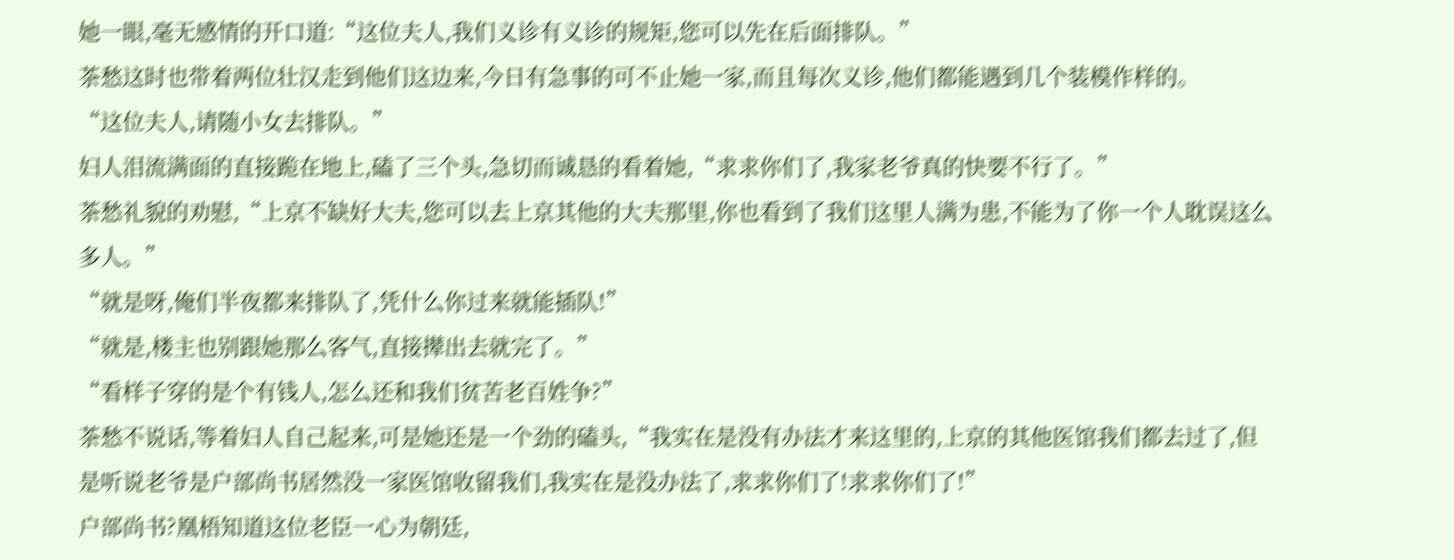她一眼,毫无感情的开口道:“这位夫人,我们义诊有义诊的规矩,您可以先在后面排队。”
茶愁这时也带着两位壮汉走到他们这边来,今日有急事的可不止她一家,而且每次义诊,他们都能遇到几个装模作样的。
“这位夫人,请随小女去排队。”
妇人泪流满面的直接跪在地上,磕了三个头,急切而诚恳的看着她,“求求你们了,我家老爷真的快要不行了。”
茶愁礼貌的劝慰,“上京不缺好大夫,您可以去上京其他的大夫那里,你也看到了我们这里人满为患,不能为了你一个人耽误这么多人。”
“就是呀,俺们半夜都来排队了,凭什么你过来就能插队!”
“就是,楼主也别跟她那么客气,直接撵出去就完了。”
“看样子穿的是个有钱人,怎么还和我们贫苦老百姓争?”
茶愁不说话,等着妇人自己起来,可是她还是一个劲的磕头,“我实在是没有办法才来这里的,上京的其他医馆我们都去过了,但是听说老爷是户部尚书居然没一家医馆收留我们,我实在是没办法了,求求你们了!求求你们了!”
户部尚书?凰梧知道这位老臣一心为朝廷,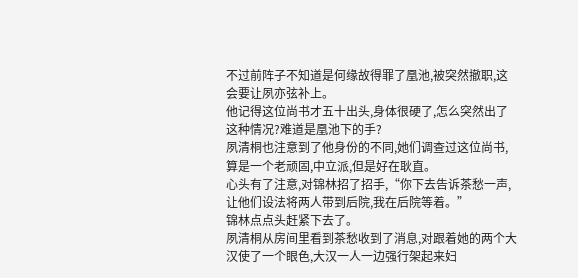不过前阵子不知道是何缘故得罪了凰池,被突然撤职,这会要让夙亦弦补上。
他记得这位尚书才五十出头,身体很硬了,怎么突然出了这种情况?难道是凰池下的手?
夙清桐也注意到了他身份的不同,她们调查过这位尚书,算是一个老顽固,中立派,但是好在耿直。
心头有了注意,对锦林招了招手,“你下去告诉茶愁一声,让他们设法将两人带到后院,我在后院等着。”
锦林点点头赶紧下去了。
夙清桐从房间里看到茶愁收到了消息,对跟着她的两个大汉使了一个眼色,大汉一人一边强行架起来妇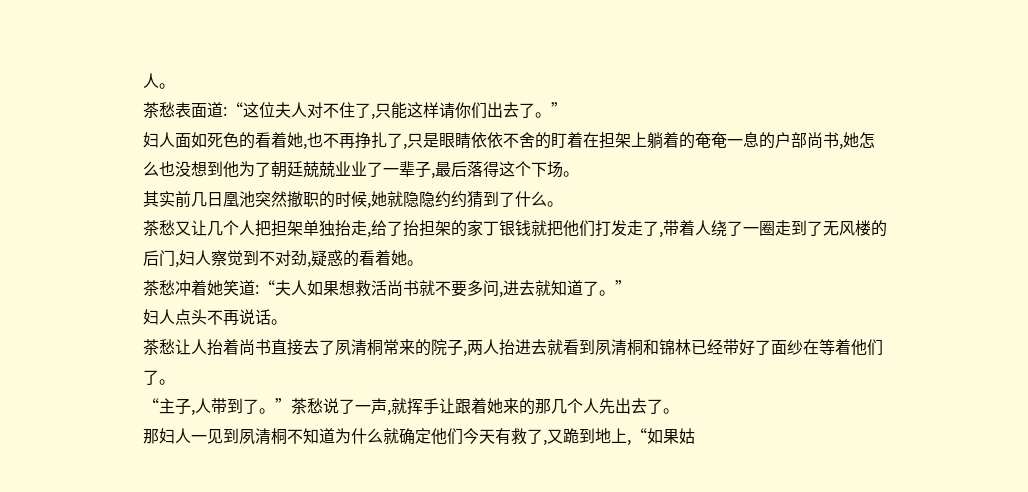人。
茶愁表面道:“这位夫人对不住了,只能这样请你们出去了。”
妇人面如死色的看着她,也不再挣扎了,只是眼睛依依不舍的盯着在担架上躺着的奄奄一息的户部尚书,她怎么也没想到他为了朝廷兢兢业业了一辈子,最后落得这个下场。
其实前几日凰池突然撤职的时候,她就隐隐约约猜到了什么。
茶愁又让几个人把担架单独抬走,给了抬担架的家丁银钱就把他们打发走了,带着人绕了一圈走到了无风楼的后门,妇人察觉到不对劲,疑惑的看着她。
茶愁冲着她笑道:“夫人如果想救活尚书就不要多问,进去就知道了。”
妇人点头不再说话。
茶愁让人抬着尚书直接去了夙清桐常来的院子,两人抬进去就看到夙清桐和锦林已经带好了面纱在等着他们了。
“主子,人带到了。”茶愁说了一声,就挥手让跟着她来的那几个人先出去了。
那妇人一见到夙清桐不知道为什么就确定他们今天有救了,又跪到地上,“如果姑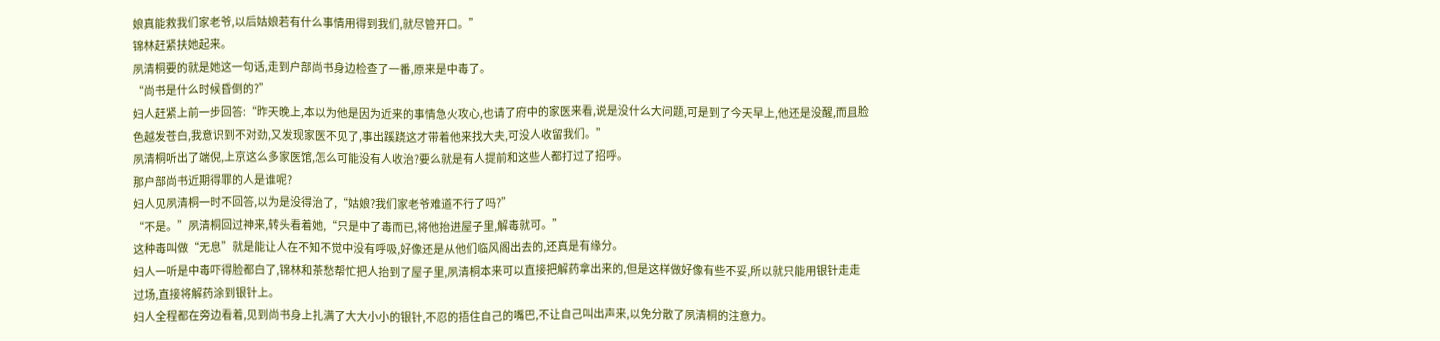娘真能救我们家老爷,以后姑娘若有什么事情用得到我们,就尽管开口。”
锦林赶紧扶她起来。
夙清桐要的就是她这一句话,走到户部尚书身边检查了一番,原来是中毒了。
“尚书是什么时候昏倒的?”
妇人赶紧上前一步回答:“昨天晚上,本以为他是因为近来的事情急火攻心,也请了府中的家医来看,说是没什么大问题,可是到了今天早上,他还是没醒,而且脸色越发苍白,我意识到不对劲,又发现家医不见了,事出蹊跷这才带着他来找大夫,可没人收留我们。”
夙清桐听出了端倪,上京这么多家医馆,怎么可能没有人收治?要么就是有人提前和这些人都打过了招呼。
那户部尚书近期得罪的人是谁呢?
妇人见夙清桐一时不回答,以为是没得治了,“姑娘?我们家老爷难道不行了吗?”
“不是。”夙清桐回过神来,转头看着她,“只是中了毒而已,将他抬进屋子里,解毒就可。”
这种毒叫做“无息”就是能让人在不知不觉中没有呼吸,好像还是从他们临风阁出去的,还真是有缘分。
妇人一听是中毒吓得脸都白了,锦林和茶愁帮忙把人抬到了屋子里,夙清桐本来可以直接把解药拿出来的,但是这样做好像有些不妥,所以就只能用银针走走过场,直接将解药涂到银针上。
妇人全程都在旁边看着,见到尚书身上扎满了大大小小的银针,不忍的捂住自己的嘴巴,不让自己叫出声来,以免分散了夙清桐的注意力。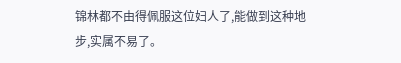锦林都不由得佩服这位妇人了,能做到这种地步,实属不易了。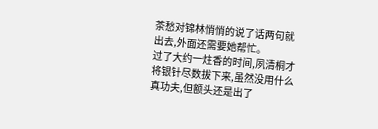茶愁对锦林悄悄的说了话两句就出去,外面还需要她帮忙。
过了大约一炷香的时间,夙清桐才将银针尽数拔下来,虽然没用什么真功夫,但额头还是出了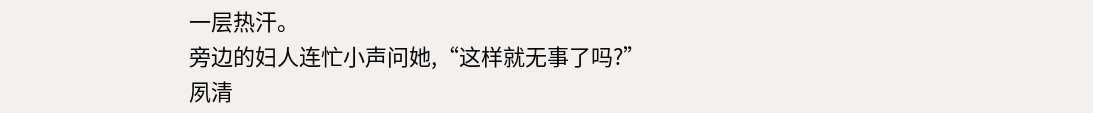一层热汗。
旁边的妇人连忙小声问她,“这样就无事了吗?”
夙清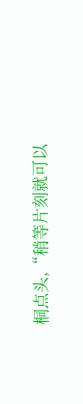桐点头,“稍等片刻就可以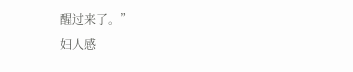醒过来了。”
妇人感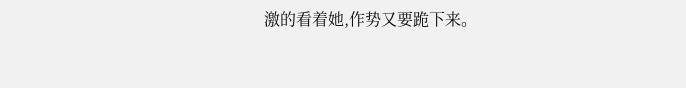激的看着她,作势又要跪下来。